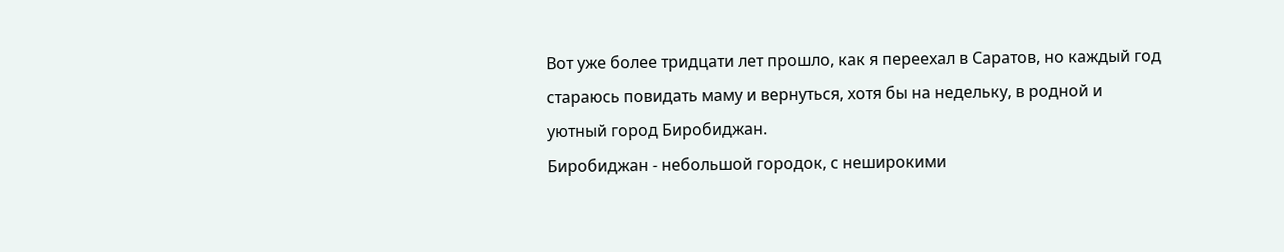Вот уже более тридцати лет прошло, как я переехал в Саратов, но каждый год стараюсь повидать маму и вернуться, хотя бы на недельку, в родной и уютный город Биробиджан.
Биробиджан - небольшой городок, с неширокими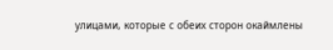улицами, которые с обеих сторон окаймлены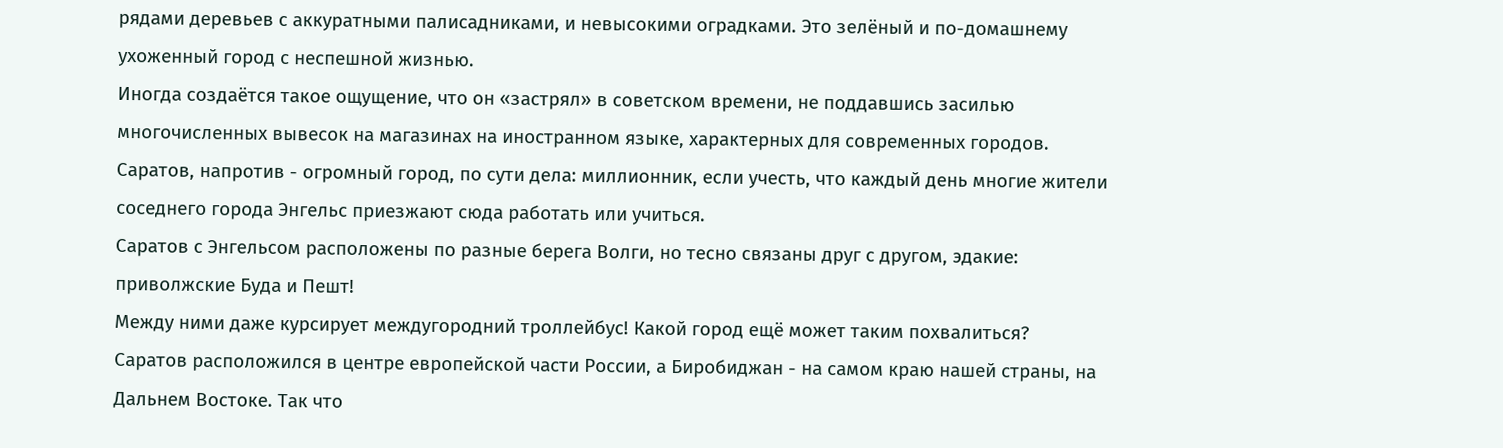рядами деревьев с аккуратными палисадниками, и невысокими оградками. Это зелёный и по-домашнему ухоженный город с неспешной жизнью.
Иногда создаётся такое ощущение, что он «застрял» в советском времени, не поддавшись засилью многочисленных вывесок на магазинах на иностранном языке, характерных для современных городов.
Саратов, напротив - огромный город, по сути дела: миллионник, если учесть, что каждый день многие жители соседнего города Энгельс приезжают сюда работать или учиться.
Саратов с Энгельсом расположены по разные берега Волги, но тесно связаны друг с другом, эдакие: приволжские Буда и Пешт!
Между ними даже курсирует междугородний троллейбус! Какой город ещё может таким похвалиться?
Саратов расположился в центре европейской части России, а Биробиджан - на самом краю нашей страны, на Дальнем Востоке. Так что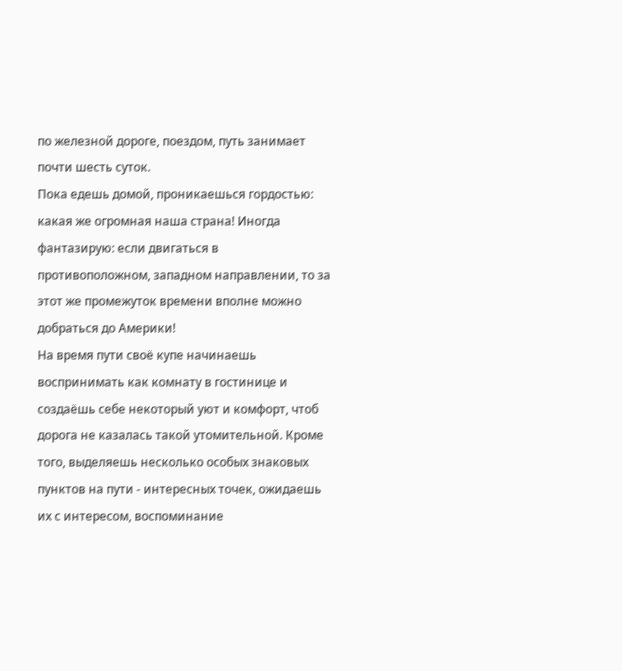по железной дороге, поездом, путь занимает почти шесть суток.
Пока едешь домой, проникаешься гордостью: какая же огромная наша страна! Иногда фантазирую: если двигаться в противоположном, западном направлении, то за этот же промежуток времени вполне можно добраться до Америки!
На время пути своё купе начинаешь воспринимать как комнату в гостинице и создаёшь себе некоторый уют и комфорт, чтоб дорога не казалась такой утомительной. Кроме того, выделяешь несколько особых знаковых пунктов на пути - интересных точек, ожидаешь их с интересом, воспоминание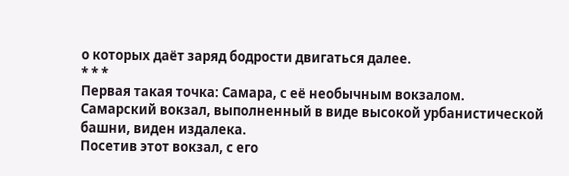о которых даёт заряд бодрости двигаться далее.
* * *
Первая такая точка: Самара, с её необычным вокзалом.
Самарский вокзал, выполненный в виде высокой урбанистической башни, виден издалека.
Посетив этот вокзал, с его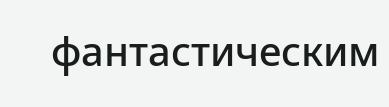фантастическим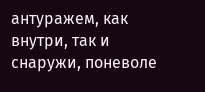антуражем, как внутри, так и снаружи, поневоле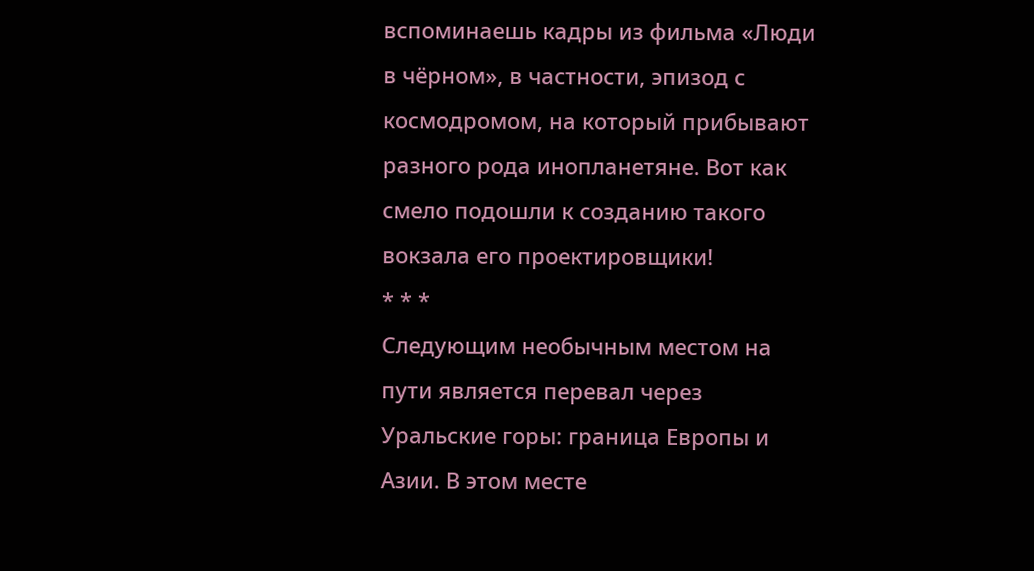вспоминаешь кадры из фильма «Люди в чёрном», в частности, эпизод с космодромом, на который прибывают разного рода инопланетяне. Вот как смело подошли к созданию такого вокзала его проектировщики!
* * *
Следующим необычным местом на пути является перевал через Уральские горы: граница Европы и Азии. В этом месте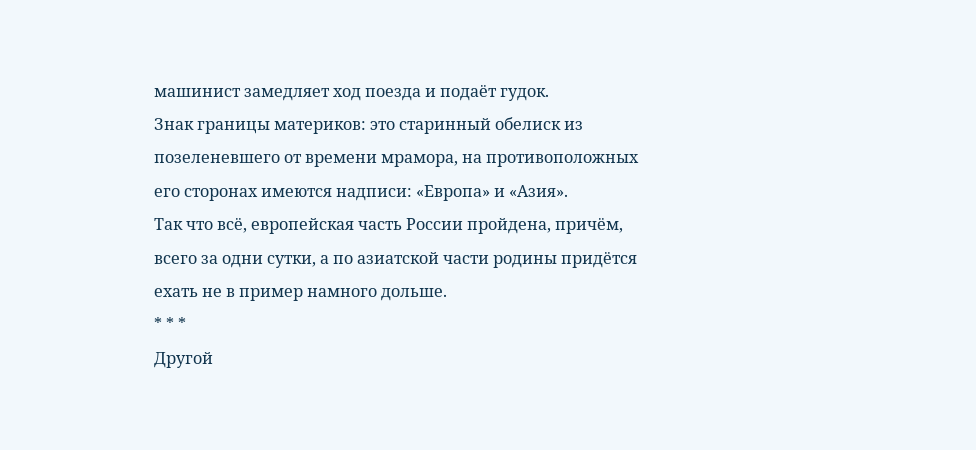машинист замедляет ход поезда и подаёт гудок.
Знак границы материков: это старинный обелиск из позеленевшего от времени мрамора, на противоположных его сторонах имеются надписи: «Европа» и «Азия».
Так что всё, европейская часть России пройдена, причём, всего за одни сутки, а по азиатской части родины придётся ехать не в пример намного дольше.
* * *
Другой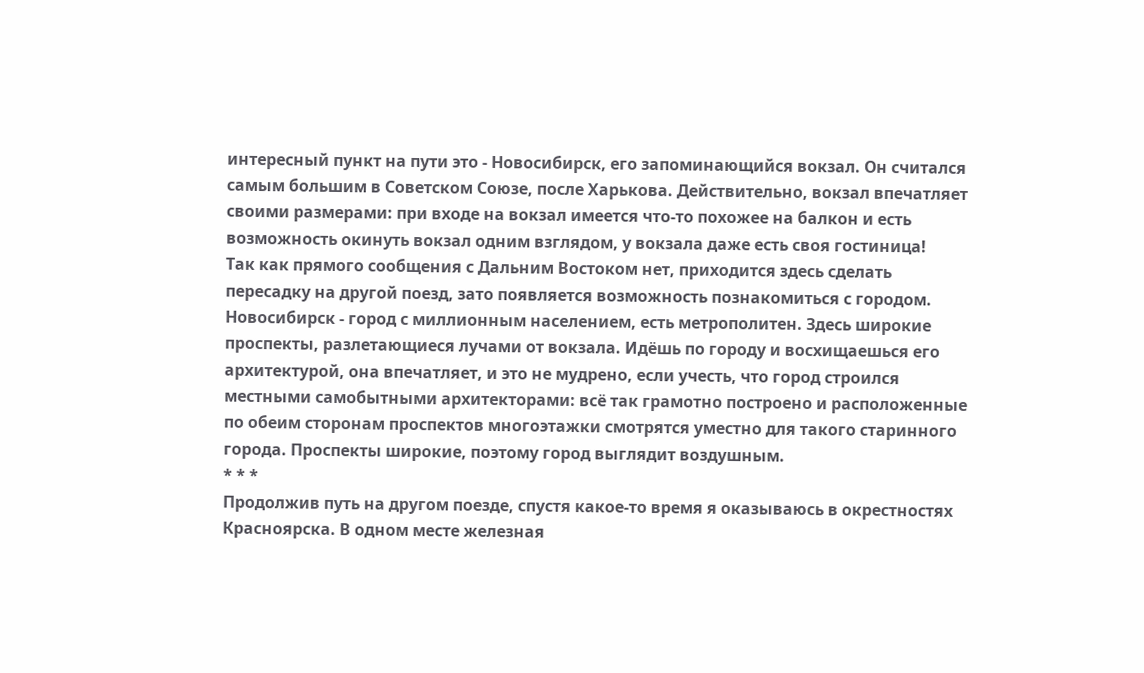интересный пункт на пути это - Новосибирск, его запоминающийся вокзал. Он считался самым большим в Советском Союзе, после Харькова. Действительно, вокзал впечатляет своими размерами: при входе на вокзал имеется что-то похожее на балкон и есть возможность окинуть вокзал одним взглядом, у вокзала даже есть своя гостиница!
Так как прямого сообщения с Дальним Востоком нет, приходится здесь сделать пересадку на другой поезд, зато появляется возможность познакомиться с городом.
Новосибирск - город с миллионным населением, есть метрополитен. Здесь широкие проспекты, разлетающиеся лучами от вокзала. Идёшь по городу и восхищаешься его архитектурой, она впечатляет, и это не мудрено, если учесть, что город строился местными самобытными архитекторами: всё так грамотно построено и расположенные по обеим сторонам проспектов многоэтажки смотрятся уместно для такого старинного города. Проспекты широкие, поэтому город выглядит воздушным.
* * *
Продолжив путь на другом поезде, спустя какое-то время я оказываюсь в окрестностях Красноярска. В одном месте железная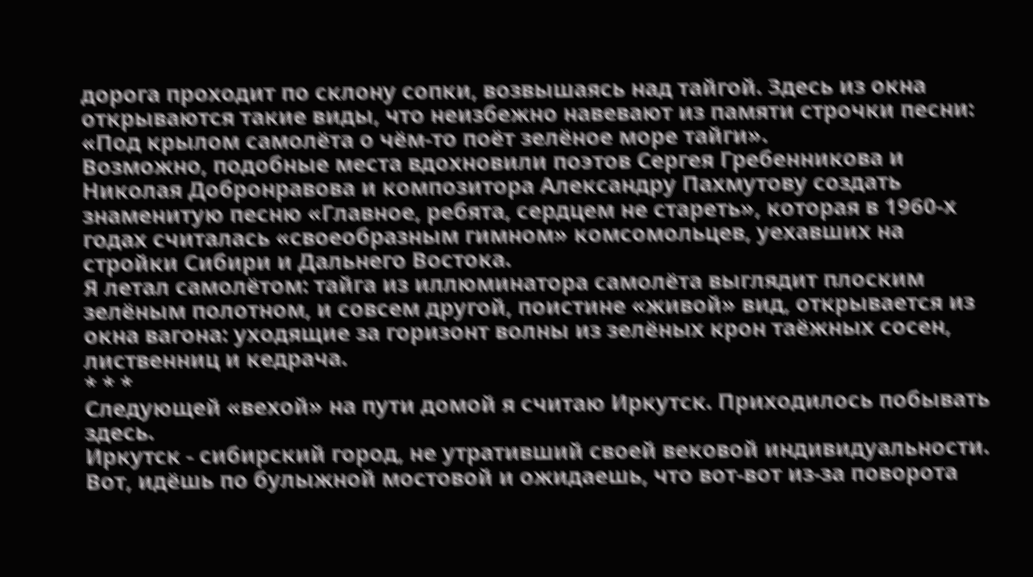дорога проходит по склону сопки, возвышаясь над тайгой. Здесь из окна открываются такие виды, что неизбежно навевают из памяти строчки песни: «Под крылом самолёта о чём-то поёт зелёное море тайги».
Возможно, подобные места вдохновили поэтов Сергея Гребенникова и Николая Добронравова и композитора Александру Пахмутову создать знаменитую песню «Главное, ребята, сердцем не стареть», которая в 1960-х годах считалась «своеобразным гимном» комсомольцев, уехавших на стройки Сибири и Дальнего Востока.
Я летал самолётом: тайга из иллюминатора самолёта выглядит плоским зелёным полотном, и совсем другой, поистине «живой» вид, открывается из окна вагона: уходящие за горизонт волны из зелёных крон таёжных сосен, лиственниц и кедрача.
* * *
Следующей «вехой» на пути домой я считаю Иркутск. Приходилось побывать здесь.
Иркутск - сибирский город, не утративший своей вековой индивидуальности. Вот, идёшь по булыжной мостовой и ожидаешь, что вот-вот из-за поворота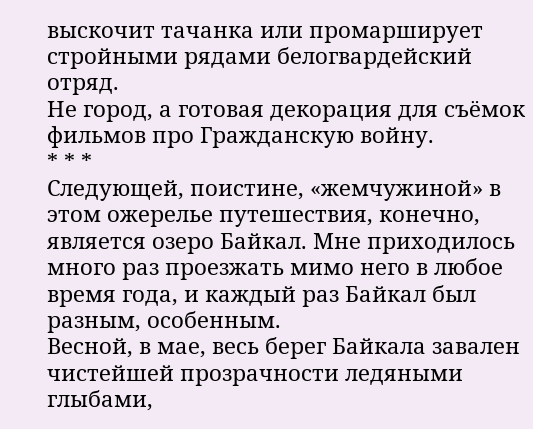выскочит тачанка или промарширует стройными рядами белогвардейский отряд.
Не город, а готовая декорация для съёмок фильмов про Гражданскую войну.
* * *
Следующей, поистине, «жемчужиной» в этом ожерелье путешествия, конечно, является озеро Байкал. Мне приходилось много раз проезжать мимо него в любое время года, и каждый раз Байкал был разным, особенным.
Весной, в мае, весь берег Байкала завален чистейшей прозрачности ледяными глыбами,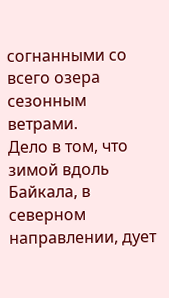согнанными со всего озера сезонным ветрами.
Дело в том, что зимой вдоль Байкала, в северном направлении, дует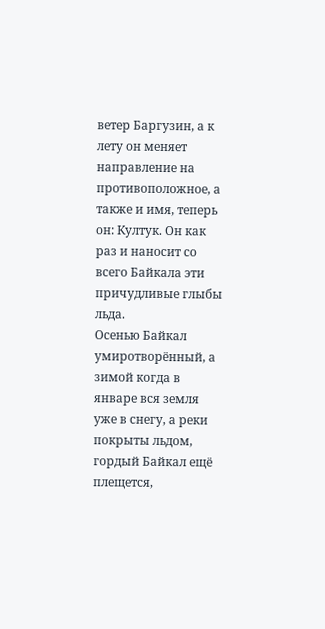ветер Баргузин, а к лету он меняет направление на противоположное, а также и имя, теперь он: Култук. Он как раз и наносит со всего Байкала эти причудливые глыбы льда.
Осенью Байкал умиротворённый, а зимой когда в январе вся земля уже в снегу, а реки покрыты льдом, гордый Байкал ещё плещется,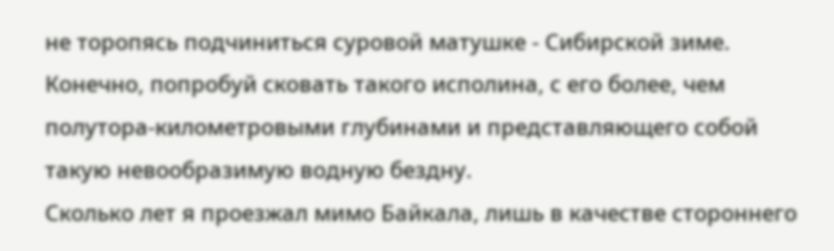не торопясь подчиниться суровой матушке - Сибирской зиме. Конечно, попробуй сковать такого исполина, с его более, чем полутора-километровыми глубинами и представляющего собой такую невообразимую водную бездну.
Сколько лет я проезжал мимо Байкала, лишь в качестве стороннего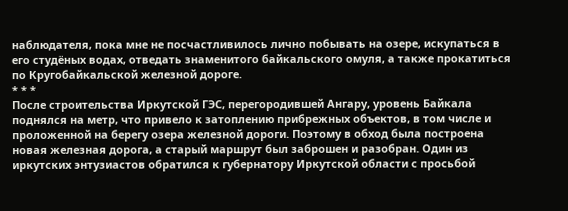наблюдателя, пока мне не посчастливилось лично побывать на озере, искупаться в его студёных водах, отведать знаменитого байкальского омуля, а также прокатиться по Кругобайкальской железной дороге.
* * *
После строительства Иркутской ГЭС, перегородившей Ангару, уровень Байкала поднялся на метр, что привело к затоплению прибрежных объектов, в том числе и проложенной на берегу озера железной дороги. Поэтому в обход была построена новая железная дорога, а старый маршрут был заброшен и разобран. Один из иркутских энтузиастов обратился к губернатору Иркутской области с просьбой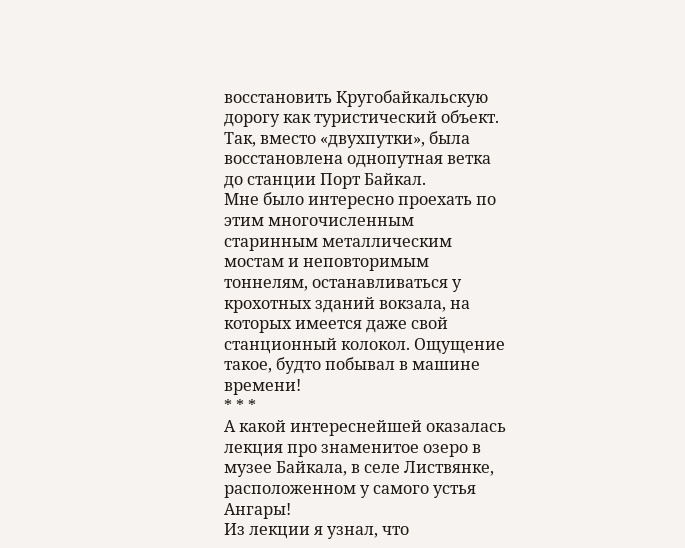восстановить Кругобайкальскую дорогу как туристический объект. Так, вместо «двухпутки», была восстановлена однопутная ветка до станции Порт Байкал.
Мне было интересно проехать по этим многочисленным старинным металлическим мостам и неповторимым тоннелям, останавливаться у крохотных зданий вокзала, на которых имеется даже свой станционный колокол. Ощущение такое, будто побывал в машине времени!
* * *
А какой интереснейшей оказалась лекция про знаменитое озеро в музее Байкала, в селе Листвянке, расположенном у самого устья Ангары!
Из лекции я узнал, что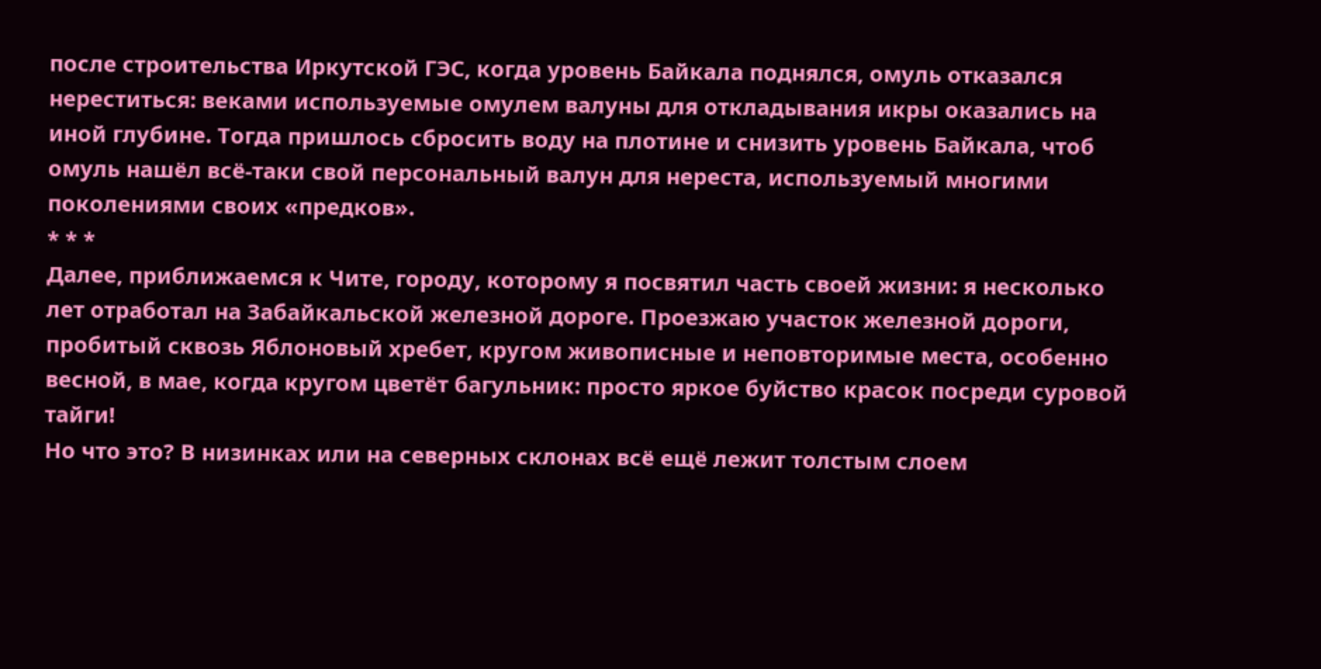после строительства Иркутской ГЭС, когда уровень Байкала поднялся, омуль отказался нереститься: веками используемые омулем валуны для откладывания икры оказались на иной глубине. Тогда пришлось сбросить воду на плотине и снизить уровень Байкала, чтоб омуль нашёл всё-таки свой персональный валун для нереста, используемый многими поколениями своих «предков».
* * *
Далее, приближаемся к Чите, городу, которому я посвятил часть своей жизни: я несколько лет отработал на Забайкальской железной дороге. Проезжаю участок железной дороги, пробитый сквозь Яблоновый хребет, кругом живописные и неповторимые места, особенно весной, в мае, когда кругом цветёт багульник: просто яркое буйство красок посреди суровой тайги!
Но что это? В низинках или на северных склонах всё ещё лежит толстым слоем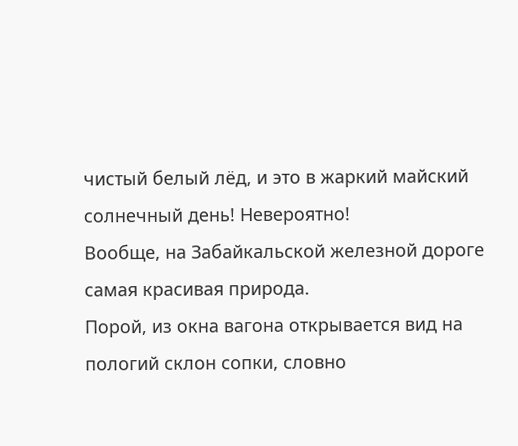чистый белый лёд, и это в жаркий майский солнечный день! Невероятно!
Вообще, на Забайкальской железной дороге самая красивая природа.
Порой, из окна вагона открывается вид на пологий склон сопки, словно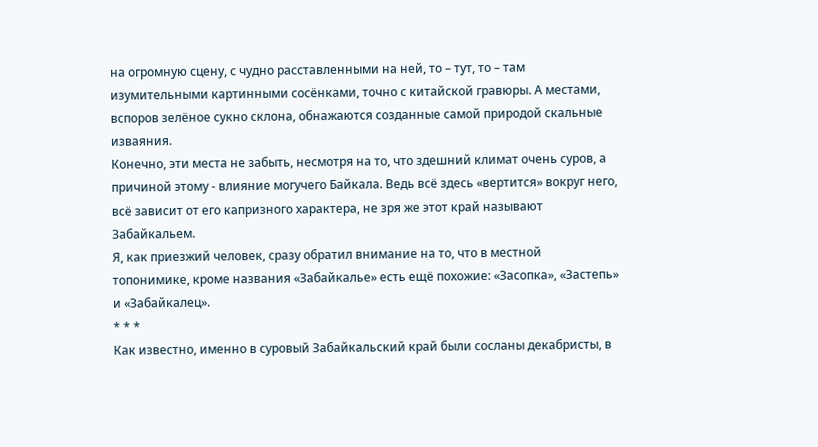на огромную сцену, с чудно расставленными на ней, то – тут, то – там изумительными картинными сосёнками, точно с китайской гравюры. А местами, вспоров зелёное сукно склона, обнажаются созданные самой природой скальные изваяния.
Конечно, эти места не забыть, несмотря на то, что здешний климат очень суров, а причиной этому - влияние могучего Байкала. Ведь всё здесь «вертится» вокруг него, всё зависит от его капризного характера, не зря же этот край называют Забайкальем.
Я, как приезжий человек, сразу обратил внимание на то, что в местной топонимике, кроме названия «Забайкалье» есть ещё похожие: «Засопка», «Застепь» и «Забайкалец».
* * *
Как известно, именно в суровый Забайкальский край были сосланы декабристы, в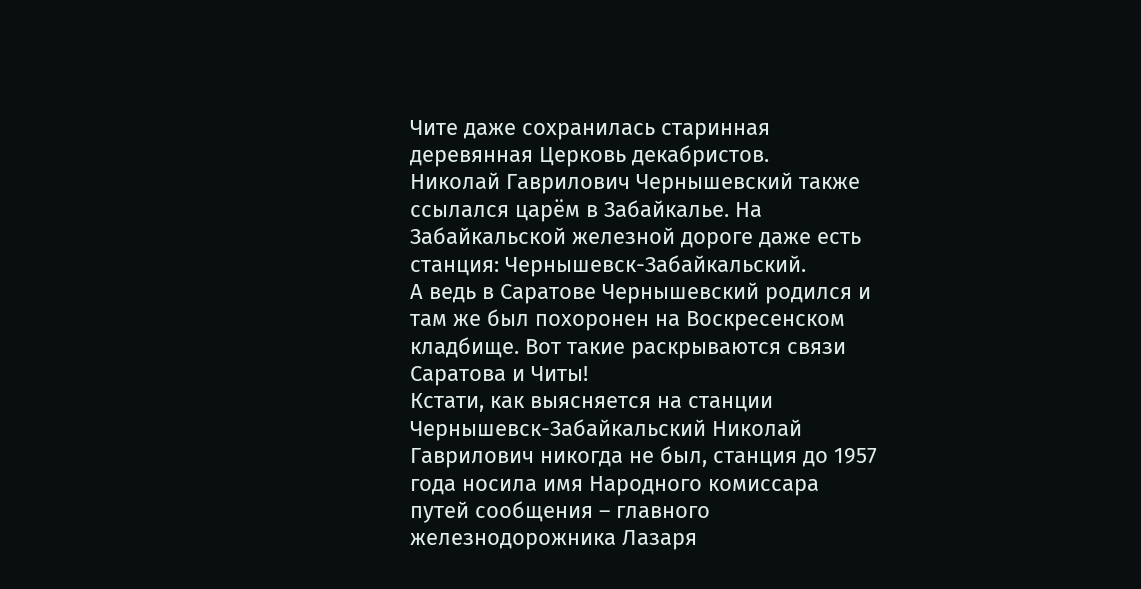Чите даже сохранилась старинная деревянная Церковь декабристов.
Николай Гаврилович Чернышевский также ссылался царём в Забайкалье. На Забайкальской железной дороге даже есть станция: Чернышевск-Забайкальский.
А ведь в Саратове Чернышевский родился и там же был похоронен на Воскресенском кладбище. Вот такие раскрываются связи Саратова и Читы!
Кстати, как выясняется на станции Чернышевск-Забайкальский Николай Гаврилович никогда не был, станция до 1957 года носила имя Народного комиссара путей сообщения – главного железнодорожника Лазаря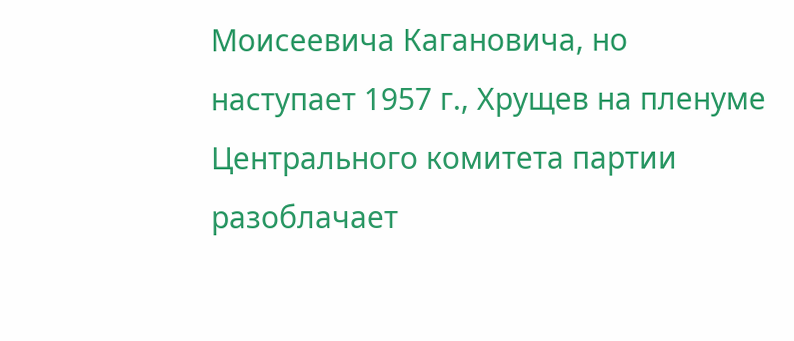Моисеевича Кагановича, но наступает 1957 г., Хрущев на пленуме Центрального комитета партии разоблачает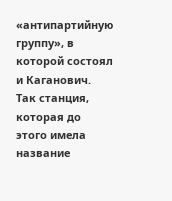«антипартийную группу», в которой состоял и Каганович.
Так станция, которая до этого имела название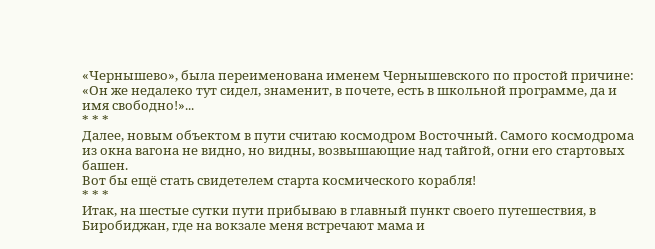«Чернышево», была переименована именем Чернышевского по простой причине: «Он же недалеко тут сидел, знаменит, в почете, есть в школьной программе, да и имя свободно!»...
* * *
Далее, новым объектом в пути считаю космодром Восточный. Самого космодрома из окна вагона не видно, но видны, возвышающие над тайгой, огни его стартовых башен.
Вот бы ещё стать свидетелем старта космического корабля!
* * *
Итак, на шестые сутки пути прибываю в главный пункт своего путешествия, в Биробиджан, где на вокзале меня встречают мама и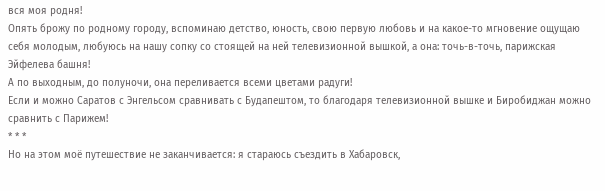вся моя родня!
Опять брожу по родному городу, вспоминаю детство, юность, свою первую любовь и на какое-то мгновение ощущаю себя молодым, любуюсь на нашу сопку со стоящей на ней телевизионной вышкой, а она: точь-в-точь, парижская Эйфелева башня!
А по выходным, до полуночи, она переливается всеми цветами радуги!
Если и можно Саратов с Энгельсом сравнивать с Будапештом, то благодаря телевизионной вышке и Биробиджан можно сравнить с Парижем!
* * *
Но на этом моё путешествие не заканчивается: я стараюсь съездить в Хабаровск,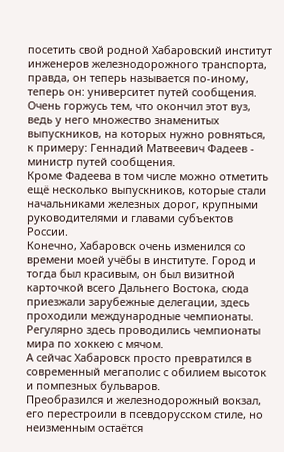посетить свой родной Хабаровский институт инженеров железнодорожного транспорта, правда, он теперь называется по-иному, теперь он: университет путей сообщения.
Очень горжусь тем, что окончил этот вуз, ведь у него множество знаменитых выпускников, на которых нужно ровняться, к примеру: Геннадий Матвеевич Фадеев - министр путей сообщения.
Кроме Фадеева в том числе можно отметить ещё несколько выпускников, которые стали начальниками железных дорог, крупными руководителями и главами субъектов России.
Конечно, Хабаровск очень изменился со времени моей учёбы в институте. Город и тогда был красивым, он был визитной карточкой всего Дальнего Востока, сюда приезжали зарубежные делегации, здесь проходили международные чемпионаты.
Регулярно здесь проводились чемпионаты мира по хоккею с мячом.
А сейчас Хабаровск просто превратился в современный мегаполис с обилием высоток и помпезных бульваров.
Преобразился и железнодорожный вокзал, его перестроили в псевдорусском стиле, но неизменным остаётся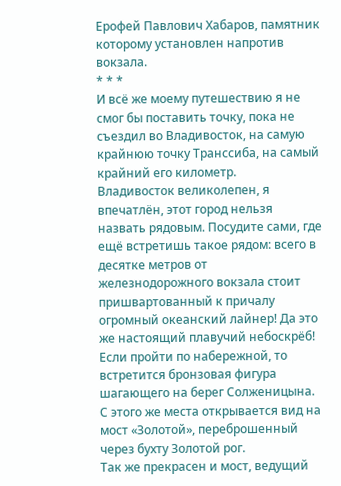Ерофей Павлович Хабаров, памятник которому установлен напротив вокзала.
* * *
И всё же моему путешествию я не смог бы поставить точку, пока не съездил во Владивосток, на самую крайнюю точку Транссиба, на самый крайний его километр.
Владивосток великолепен, я впечатлён, этот город нельзя назвать рядовым. Посудите сами, где ещё встретишь такое рядом: всего в десятке метров от железнодорожного вокзала стоит пришвартованный к причалу огромный океанский лайнер! Да это же настоящий плавучий небоскрёб!
Если пройти по набережной, то встретится бронзовая фигура шагающего на берег Солженицына. С этого же места открывается вид на мост «Золотой», переброшенный через бухту Золотой рог.
Так же прекрасен и мост, ведущий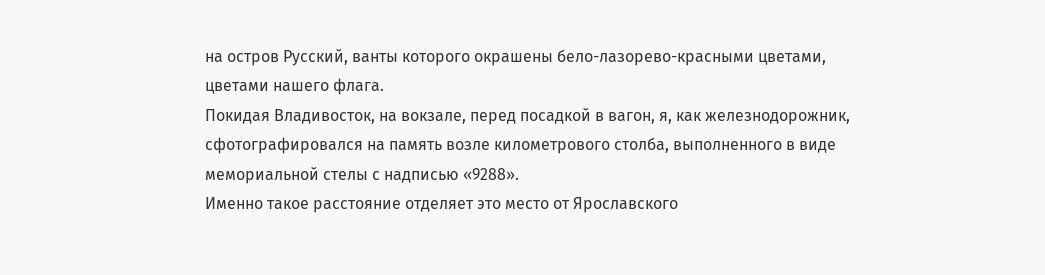на остров Русский, ванты которого окрашены бело-лазорево-красными цветами, цветами нашего флага.
Покидая Владивосток, на вокзале, перед посадкой в вагон, я, как железнодорожник, сфотографировался на память возле километрового столба, выполненного в виде мемориальной стелы с надписью «9288».
Именно такое расстояние отделяет это место от Ярославского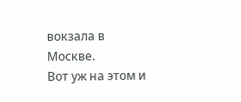вокзала в Москве.
Вот уж на этом и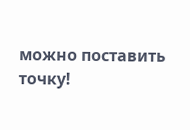можно поставить точку!